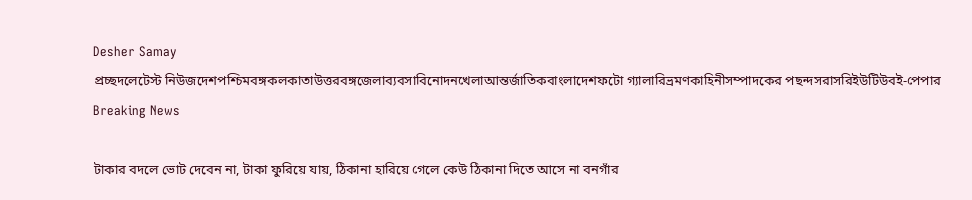Desher Samay
প্রচ্ছদলেটেস্ট নিউজদেশপশ্চিমবঙ্গকলকাতাউত্তরবঙ্গজেলাব্যবসাবিনোদনখেলাআন্তর্জাতিকবাংলাদেশফটো গ্যালারিভ্রমণকাহিনীসম্পাদকের পছন্দসরাসরিইউটিউবই-পেপার
Breaking News

টাকার বদলে ভোট দেবেন না, টাকা ফুরিয়ে যায়, ঠিকানা হারিয়ে গেলে কেউ ঠিকানা দিতে আসে না বনগাঁর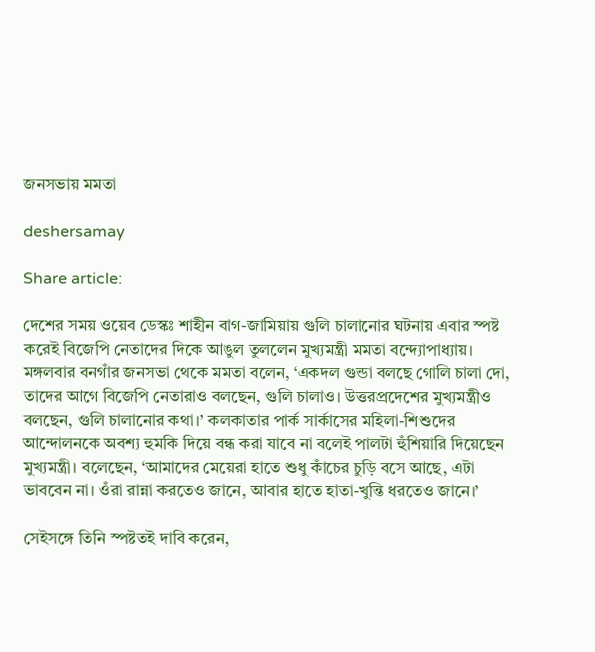জনসভায় মমতা

deshersamay

Share article:

দেশের সময় ওয়েব ডেস্কঃ শাহীন বাগ-জামিয়ায় গুলি চালানোর ঘটনায় এবার স্পষ্ট করেই বিজেপি নেতাদের দিকে আঙুল তুললেন মুখ্যমন্ত্রী মমতা বন্দ্যোপাধ্যায়। মঙ্গলবার বনগাঁর জনসভা থেকে মমতা বলেন, ‘একদল গুন্ডা বলছে গোলি চালা দো, তাদের আগে বিজেপি নেতারাও বলছেন, গুলি চালাও। উত্তরপ্রদেশের মুখ্যমন্ত্রীও বলছেন, গুলি চালানোর কথা।’ কলকাতার পার্ক সার্কাসের মহিলা-শিশুদের আন্দোলনকে অবশ্য হুমকি দিয়ে বন্ধ করা যাবে না বলেই পালটা হুঁশিয়ারি দিয়েছেন মুখ্যমন্ত্রী। বলেছেন, ‘আমাদের মেয়েরা হাতে শুধু কাঁচের চুড়ি বসে আছে, এটা ভাববেন না। ওঁরা রান্না করতেও জানে, আবার হাতে হাতা-খুন্তি ধরতেও জানে।’

সেইসঙ্গে তিনি স্পষ্টতই দাবি করেন,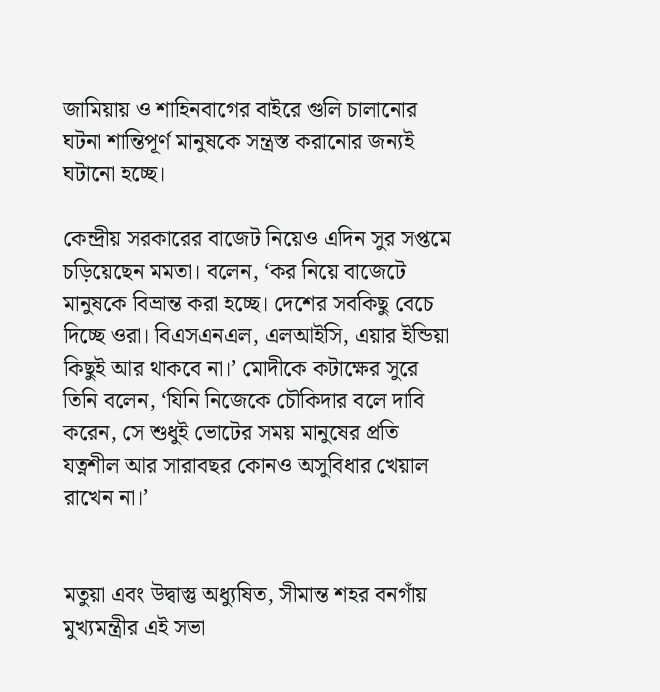জামিয়ায় ও শাহিনবাগের বাইরে গুলি চালানোর ঘটনা শান্তিপূর্ণ মানুষকে সন্ত্রস্ত করানোর জন্যই ঘটানো হচ্ছে।

কেন্দ্রীয় সরকারের বাজেট নিয়েও এদিন সুর সপ্তমে চড়িয়েছেন মমতা। বলেন, ‘কর নিয়ে বাজেটে মানুষকে বিভ্রান্ত করা হচ্ছে। দেশের সবকিছু বেচে দিচ্ছে ওরা। বিএসএনএল, এলআইসি, এয়ার ইন্ডিয়া কিছুই আর থাকবে না।’ মোদীকে কটাক্ষের সুরে তিনি বলেন, ‘যিনি নিজেকে চৌকিদার বলে দাবি করেন, সে শুধুই ভোটের সময় মানুষের প্রতি যত্নশীল আর সারাবছর কোনও অসুবিধার খেয়াল রাখেন না।’


মতুয়া এবং উদ্বাস্তু অধ্যুষিত, সীমান্ত শহর বনগাঁয় মুখ্যমন্ত্রীর এই সভা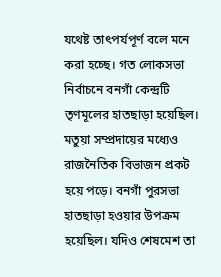যথেষ্ট তাৎপর্যপূর্ণ বলে মনে করা হচ্ছে। গত লোকসভা নির্বাচনে বনগাঁ কেন্দ্রটি তৃণমূলের হাতছাড়া হয়েছিল। মতুয়া সম্প্রদায়ের মধ্যেও রাজনৈতিক বিভাজন প্রকট হয়ে পড়ে। বনগাঁ পুরসভা হাতছাড়া হওয়ার উপক্রম হয়েছিল। যদিও শেষমেশ তা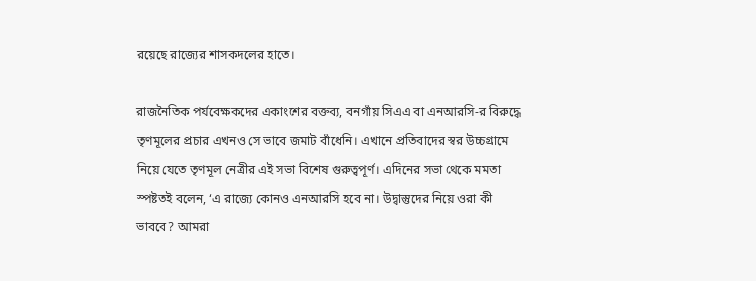রয়েছে রাজ্যের শাসকদলের হাতে।

রাজনৈতিক পর্যবেক্ষকদের একাংশের বক্তব্য, বনগাঁয় সিএএ বা এনআরসি-র বিরুদ্ধে তৃণমূলের প্রচার এখনও সে ভাবে জমাট বাঁধেনি। এখানে প্রতিবাদের স্বর উচ্চগ্রামে নিয়ে যেতে তৃণমূল নেত্রীর এই সভা বিশেষ গুরুত্বপূর্ণ। এদিনের সভা থেকে মমতা স্পষ্টতই বলেন, ‘এ রাজ্যে কোনও এনআরসি হবে না। উদ্বাস্তুদের নিয়ে ওরা কী ভাববে? আমরা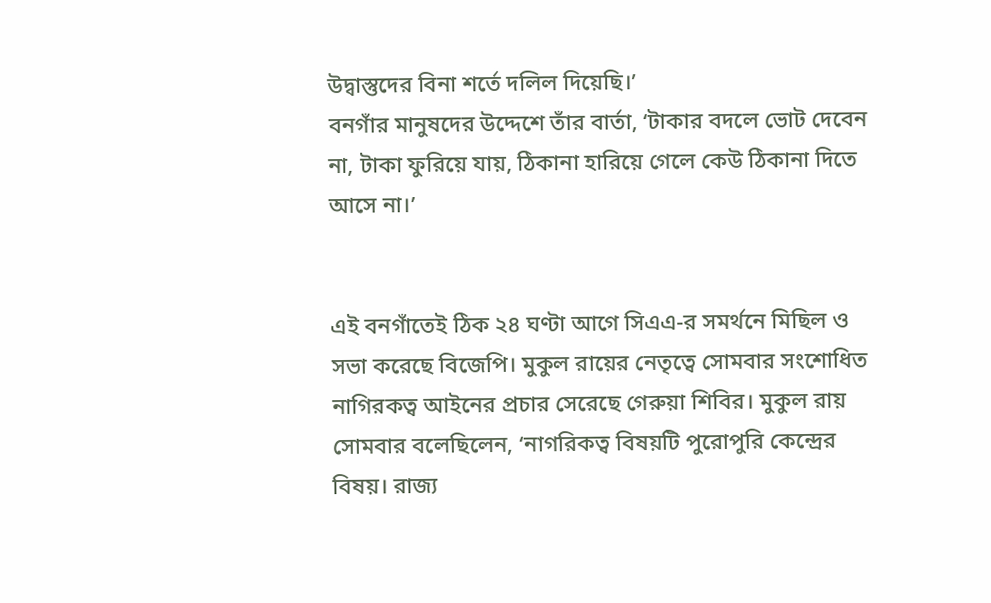উদ্বাস্তুদের বিনা শর্তে দলিল দিয়েছি।’
বনগাঁর মানুষদের উদ্দেশে তাঁর বার্তা, ‘টাকার বদলে ভোট দেবেন না, টাকা ফুরিয়ে যায়, ঠিকানা হারিয়ে গেলে কেউ ঠিকানা দিতে আসে না।’


এই বনগাঁতেই ঠিক ২৪ ঘণ্টা আগে সিএএ-র সমর্থনে মিছিল ও সভা করেছে বিজেপি। মুকুল রায়ের নেতৃত্বে সোমবার সংশোধিত নাগিরকত্ব আইনের প্রচার সেরেছে গেরুয়া শিবির। মুকুল রায় সোমবার বলেছিলেন, ‘নাগরিকত্ব বিষয়টি পুরোপুরি কেন্দ্রের বিষয়। রাজ্য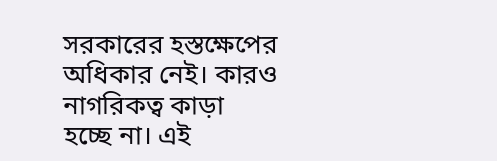সরকারের হস্তক্ষেপের অধিকার নেই। কারও নাগরিকত্ব কাড়া হচ্ছে না। এই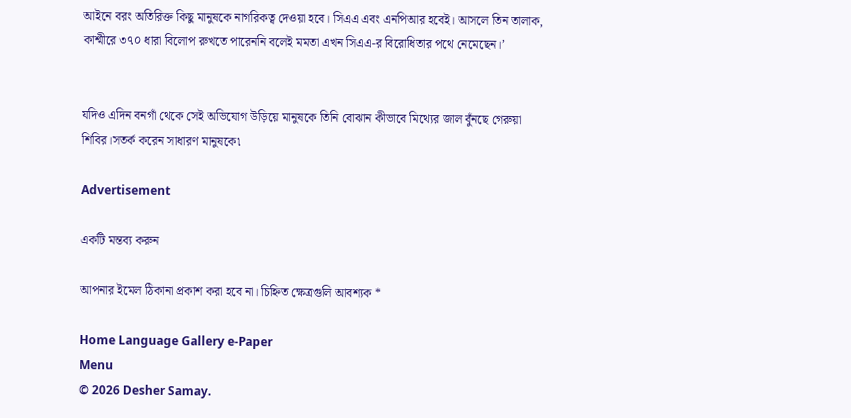আইনে বরং অতিরিক্ত কিছু মানুষকে নাগরিকত্ব দেওয়া হবে। সিএএ এবং এনপিআর হবেই। আসলে তিন তালাক, কাশ্মীরে ৩৭০ ধারা বিলোপ রুখতে পারেননি বলেই মমতা এখন সিএএ-র বিরোধিতার পথে নেমেছেন।’


যদিও এদিন বনগাঁ থেকে সেই অভিযোগ উড়িয়ে মানুষকে তিনি বোঝান কীভাবে মিথ্যের জাল বুঁনছে গেরুয়া শিবির।সতর্ক করেন সাধারণ মানুষকে৷

Advertisement

একটি মন্তব্য করুন

আপনার ইমেল ঠিকানা প্রকাশ করা হবে না। চিহ্নিত ক্ষেত্রগুলি আবশ্যক *

Home Language Gallery e-Paper
Menu
© 2026 Desher Samay.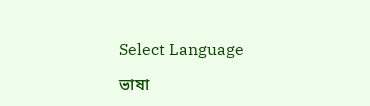Select Language

ভাষা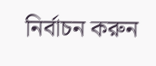নির্বাচন করুন